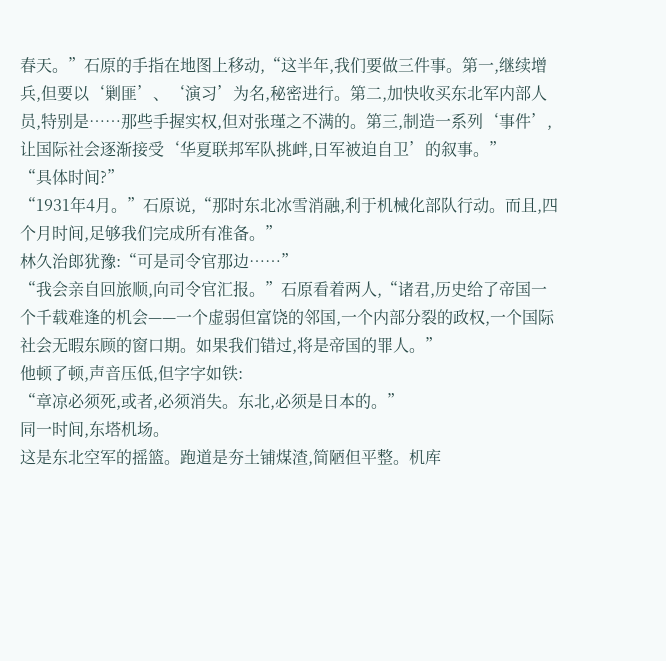春天。”石原的手指在地图上移动,“这半年,我们要做三件事。第一,继续增兵,但要以‘剿匪’、‘演习’为名,秘密进行。第二,加快收买东北军内部人员,特别是……那些手握实权,但对张瑾之不满的。第三,制造一系列‘事件’,让国际社会逐渐接受‘华夏联邦军队挑衅,日军被迫自卫’的叙事。”
“具体时间?”
“1931年4月。”石原说,“那时东北冰雪消融,利于机械化部队行动。而且,四个月时间,足够我们完成所有准备。”
林久治郎犹豫:“可是司令官那边……”
“我会亲自回旅顺,向司令官汇报。”石原看着两人,“诸君,历史给了帝国一个千载难逢的机会——一个虚弱但富饶的邻国,一个内部分裂的政权,一个国际社会无暇东顾的窗口期。如果我们错过,将是帝国的罪人。”
他顿了顿,声音压低,但字字如铁:
“章凉必须死,或者,必须消失。东北,必须是日本的。”
同一时间,东塔机场。
这是东北空军的摇篮。跑道是夯土铺煤渣,简陋但平整。机库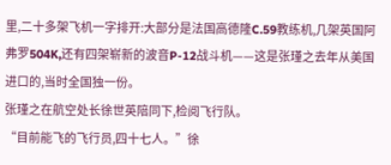里,二十多架飞机一字排开:大部分是法国高德隆C.59教练机,几架英国阿弗罗504K,还有四架崭新的波音P-12战斗机——这是张瑾之去年从美国进口的,当时全国独一份。
张瑾之在航空处长徐世英陪同下,检阅飞行队。
“目前能飞的飞行员,四十七人。”徐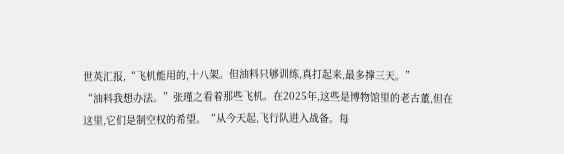世英汇报,“飞机能用的,十八架。但油料只够训练,真打起来,最多撑三天。”
“油料我想办法。”张瑾之看着那些飞机。在2025年,这些是博物馆里的老古董,但在这里,它们是制空权的希望。“从今天起,飞行队进入战备。每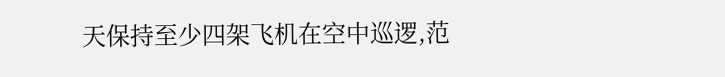天保持至少四架飞机在空中巡逻,范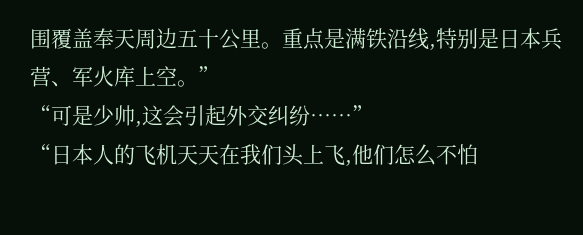围覆盖奉天周边五十公里。重点是满铁沿线,特别是日本兵营、军火库上空。”
“可是少帅,这会引起外交纠纷……”
“日本人的飞机天天在我们头上飞,他们怎么不怕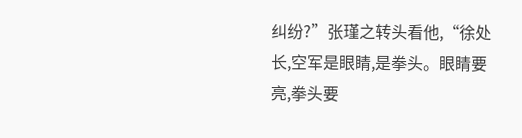纠纷?”张瑾之转头看他,“徐处长,空军是眼睛,是拳头。眼睛要亮,拳头要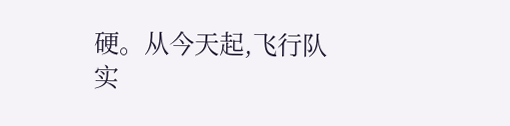硬。从今天起,飞行队实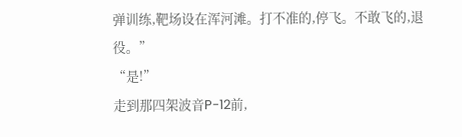弹训练,靶场设在浑河滩。打不准的,停飞。不敢飞的,退役。”
“是!”
走到那四架波音P-12前,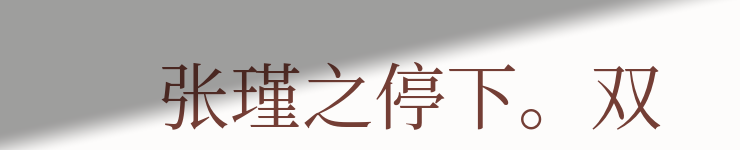张瑾之停下。双